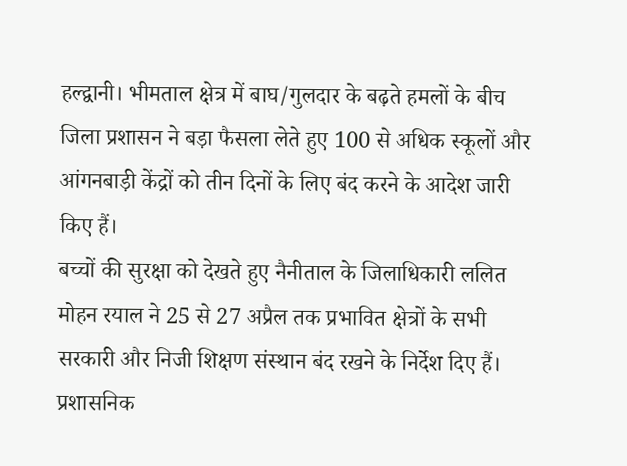हल्द्वानी। भीमताल क्षेत्र में बाघ/गुलदार के बढ़ते हमलों के बीच जिला प्रशासन ने बड़ा फैसला लेते हुए 100 से अधिक स्कूलों और आंगनबाड़ी केंद्रों को तीन दिनों के लिए बंद करने के आदेश जारी किए हैं।
बच्चों की सुरक्षा को देखते हुए नैनीताल के जिलाधिकारी ललित मोहन रयाल ने 25 से 27 अप्रैल तक प्रभावित क्षेत्रों के सभी सरकारी और निजी शिक्षण संस्थान बंद रखने के निर्देश दिए हैं।
प्रशासनिक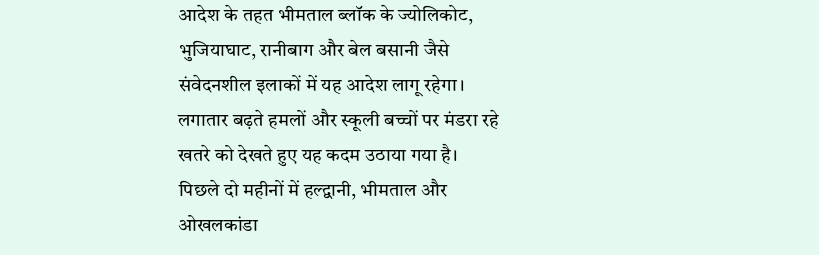आदेश के तहत भीमताल ब्लॉक के ज्योलिकोट, भुजियाघाट, रानीबाग और बेल बसानी जैसे संवेदनशील इलाकों में यह आदेश लागू रहेगा। लगातार बढ़ते हमलों और स्कूली बच्चों पर मंडरा रहे खतरे को देखते हुए यह कदम उठाया गया है।
पिछले दो महीनों में हल्द्वानी, भीमताल और ओखलकांडा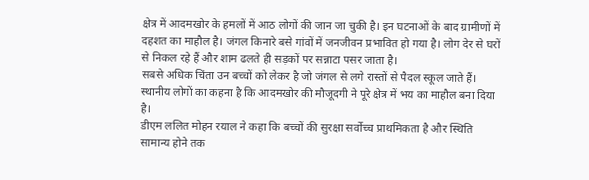क्षेत्र में आदमखोर के हमलों में आठ लोगों की जान जा चुकी है। इन घटनाओं के बाद ग्रामीणों में दहशत का माहौल है। जंगल किनारे बसे गांवों में जनजीवन प्रभावित हो गया है। लोग देर से घरों से निकल रहे हैं और शाम ढलते ही सड़कों पर सन्नाटा पसर जाता है।
सबसे अधिक चिंता उन बच्चों को लेकर है जो जंगल से लगे रास्तों से पैदल स्कूल जाते हैं। स्थानीय लोगों का कहना है कि आदमखोर की मौजूदगी ने पूरे क्षेत्र में भय का माहौल बना दिया है।
डीएम ललित मोहन रयाल ने कहा कि बच्चों की सुरक्षा सर्वोच्च प्राथमिकता है और स्थिति सामान्य होने तक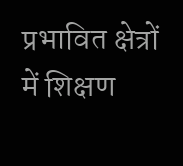प्रभावित क्षेत्रों में शिक्षण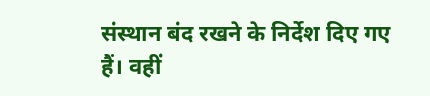संस्थान बंद रखने के निर्देश दिए गए हैं। वहीं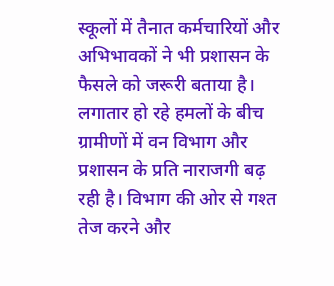स्कूलों में तैनात कर्मचारियों और अभिभावकों ने भी प्रशासन के फैसले को जरूरी बताया है।
लगातार हो रहे हमलों के बीच ग्रामीणों में वन विभाग और प्रशासन के प्रति नाराजगी बढ़ रही है। विभाग की ओर से गश्त तेज करने और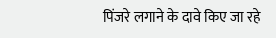पिंजरे लगाने के दावे किए जा रहे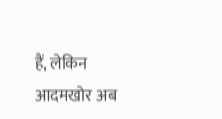हैं, लेकिन आदमखोर अब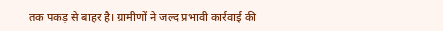तक पकड़ से बाहर है। ग्रामीणों ने जल्द प्रभावी कार्रवाई की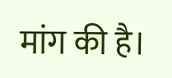मांग की है।